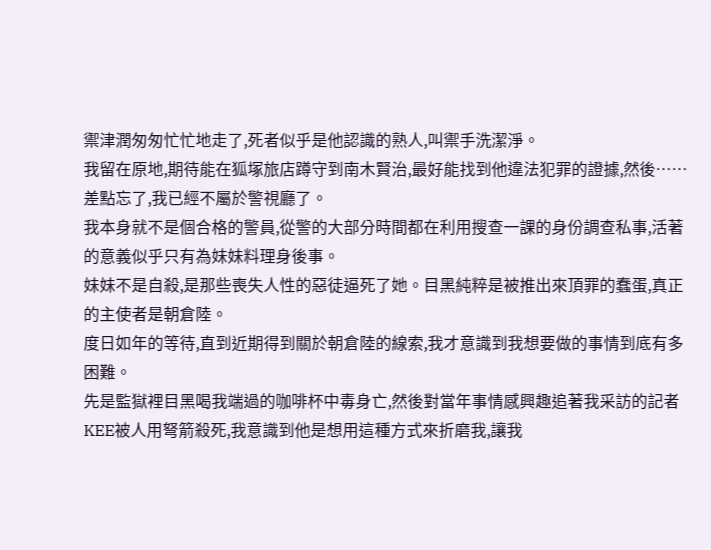禦津潤匆匆忙忙地走了,死者似乎是他認識的熟人,叫禦手洗潔淨。
我留在原地,期待能在狐塚旅店蹲守到南木賢治,最好能找到他違法犯罪的證據,然後……差點忘了,我已經不屬於警視廳了。
我本身就不是個合格的警員,從警的大部分時間都在利用搜查一課的身份調查私事,活著的意義似乎只有為妹妹料理身後事。
妹妹不是自殺,是那些喪失人性的惡徒逼死了她。目黑純粹是被推出來頂罪的蠢蛋,真正的主使者是朝倉陸。
度日如年的等待,直到近期得到關於朝倉陸的線索,我才意識到我想要做的事情到底有多困難。
先是監獄裡目黑喝我端過的咖啡杯中毒身亡,然後對當年事情感興趣追著我采訪的記者KEE被人用弩箭殺死,我意識到他是想用這種方式來折磨我,讓我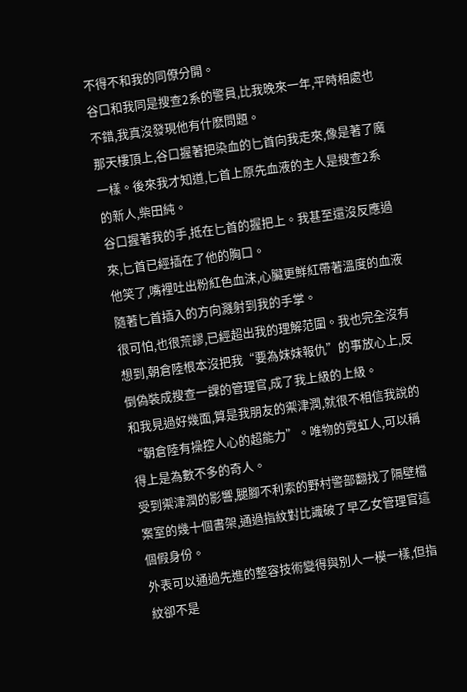不得不和我的同僚分開。
谷口和我同是搜查2系的警員,比我晚來一年,平時相處也不錯,我真沒發現他有什麽問題。
那天樓頂上,谷口握著把染血的匕首向我走來,像是著了魔一樣。後來我才知道,匕首上原先血液的主人是搜查2系的新人,柴田純。
谷口握著我的手,抵在匕首的握把上。我甚至還沒反應過來,匕首已經插在了他的胸口。
他笑了,嘴裡吐出粉紅色血沫,心臟更鮮紅帶著溫度的血液隨著匕首插入的方向濺射到我的手掌。
很可怕,也很荒謬,已經超出我的理解范圍。我也完全沒有想到,朝倉陸根本沒把我“要為妹妹報仇”的事放心上,反倒偽裝成搜查一課的管理官,成了我上級的上級。
和我見過好幾面,算是我朋友的禦津潤,就很不相信我說的“朝倉陸有操控人心的超能力”。唯物的霓虹人,可以稱得上是為數不多的奇人。
受到禦津潤的影響,腿腳不利索的野村警部翻找了隔壁檔案室的幾十個書架,通過指紋對比識破了早乙女管理官這個假身份。
外表可以通過先進的整容技術變得與別人一模一樣,但指紋卻不是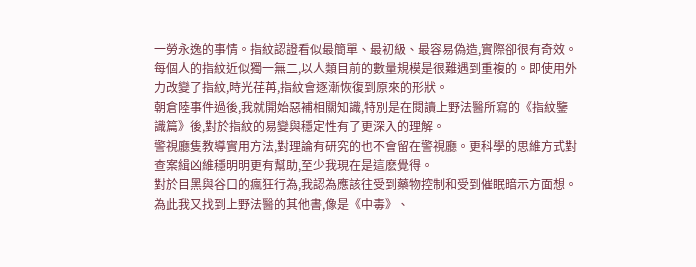一勞永逸的事情。指紋認證看似最簡單、最初級、最容易偽造,實際卻很有奇效。
每個人的指紋近似獨一無二,以人類目前的數量規模是很難遇到重複的。即使用外力改變了指紋,時光荏苒,指紋會逐漸恢復到原來的形狀。
朝倉陸事件過後,我就開始惡補相關知識,特別是在閱讀上野法醫所寫的《指紋鑒識篇》後,對於指紋的易變與穩定性有了更深入的理解。
警視廳隻教導實用方法,對理論有研究的也不會留在警視廳。更科學的思維方式對查案緝凶維穩明明更有幫助,至少我現在是這麽覺得。
對於目黑與谷口的瘋狂行為,我認為應該往受到藥物控制和受到催眠暗示方面想。
為此我又找到上野法醫的其他書,像是《中毒》、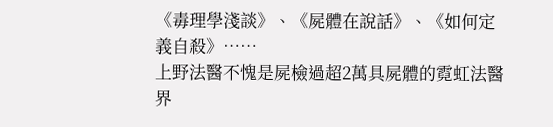《毒理學淺談》、《屍體在說話》、《如何定義自殺》……
上野法醫不愧是屍檢過超2萬具屍體的霓虹法醫界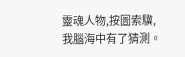靈魂人物,按圖索驥,我腦海中有了猜測。